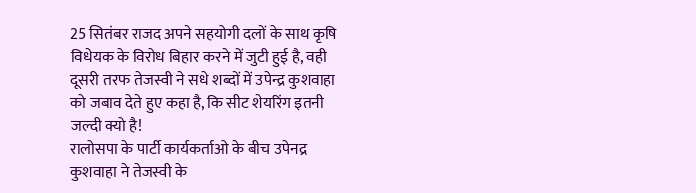25 सितंबर राजद अपने सहयोगी दलों के साथ कृषि विधेयक के विरोध बिहार करने में जुटी हुई है, वही दूसरी तरफ तेजस्वी ने सधे शब्दों में उपेन्द्र कुशवाहा को जबाव देते हुए कहा है, कि सीट शेयरिंग इतनी जल्दी क्यो है!
रालोसपा के पार्टी कार्यकर्ताओ के बीच उपेनद्र कुशवाहा ने तेजस्वी के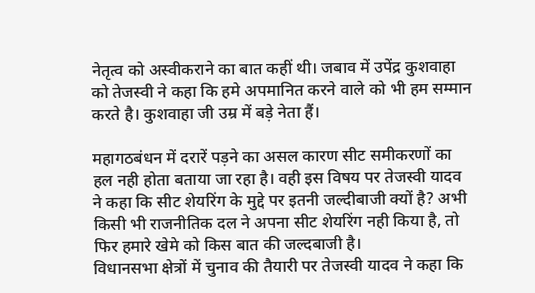नेतृत्व को अस्वीकराने का बात कहीं थी। जबाव में उपेंद्र कुशवाहा को तेजस्वी ने कहा कि हमे अपमानित करने वाले को भी हम सम्मान करते है। कुशवाहा जी उम्र में बड़े नेता हैं।

महागठबंधन में दरारें पड़ने का असल कारण सीट समीकरणों का हल नही होता बताया जा रहा है। वही इस विषय पर तेजस्वी यादव ने कहा कि सीट शेयरिंग के मुद्दे पर इतनी जल्दीबाजी क्यों है? अभी किसी भी राजनीतिक दल ने अपना सीट शेयरिंग नही किया है, तो फिर हमारे खेमे को किस बात की जल्दबाजी है।
विधानसभा क्षेत्रों में चुनाव की तैयारी पर तेजस्वी यादव ने कहा कि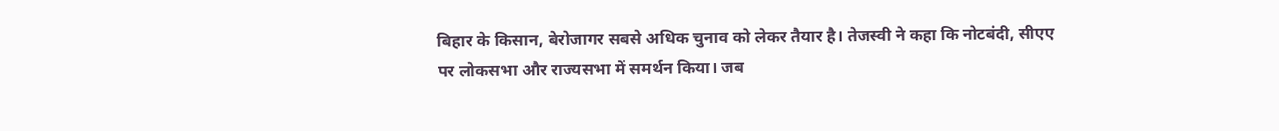बिहार के किसान, बेरोजागर सबसे अधिक चुनाव को लेकर तैयार है। तेजस्वी ने कहा कि नोटबंदी, सीएए पर लोकसभा और राज्यसभा में समर्थन किया। जब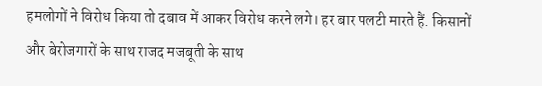हमलोगों ने विरोध किया तो दबाव में आकर विरोध करने लगे। हर बार पलटी मारते हैं. किसानों और बेरोजगारों के साथ राजद मजबूती के साथ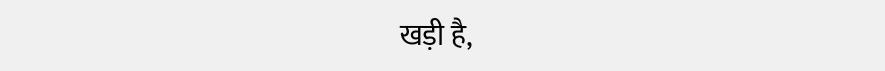खड़ी है,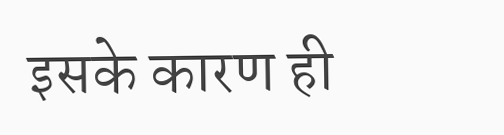इसके कारण ही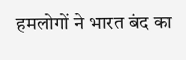हमलोगों ने भारत बंद का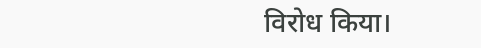विरोध किया।